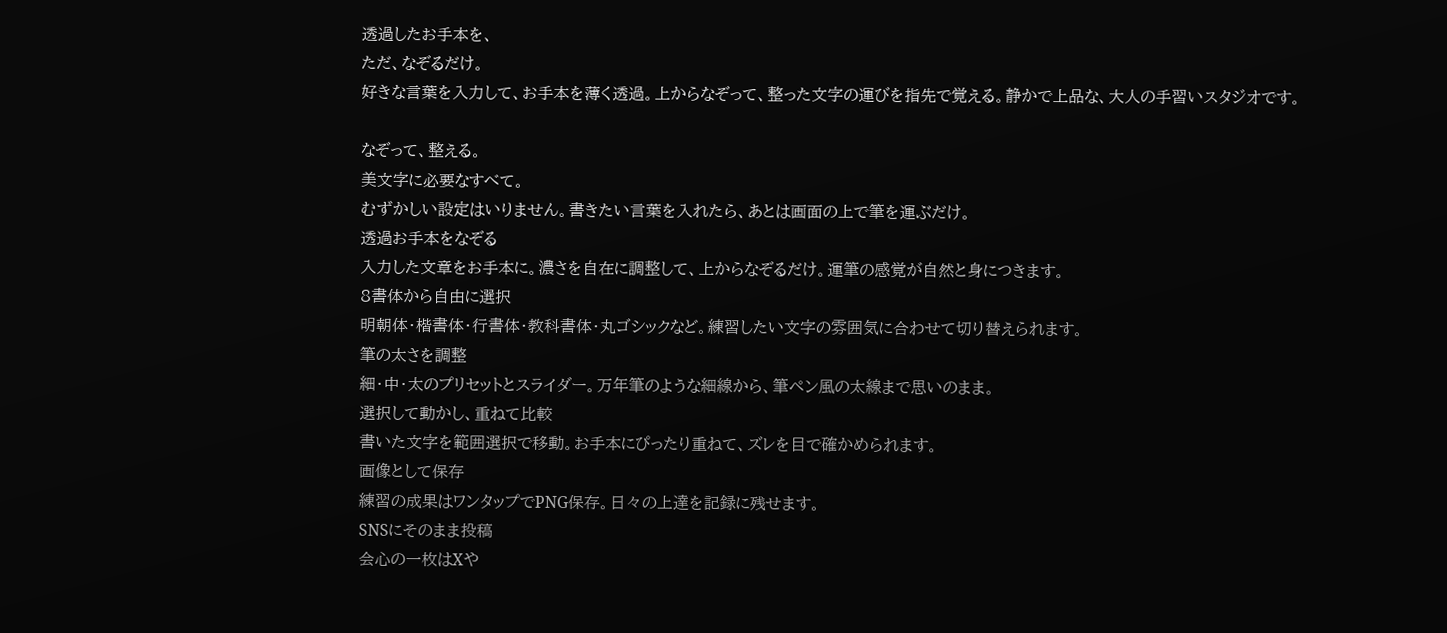透過したお手本を、
ただ、なぞるだけ。
好きな言葉を入力して、お手本を薄く透過。上からなぞって、整った文字の運びを指先で覚える。静かで上品な、大人の手習いスタジオです。

なぞって、整える。
美文字に必要なすべて。
むずかしい設定はいりません。書きたい言葉を入れたら、あとは画面の上で筆を運ぶだけ。
透過お手本をなぞる
入力した文章をお手本に。濃さを自在に調整して、上からなぞるだけ。運筆の感覚が自然と身につきます。
8書体から自由に選択
明朝体・楷書体・行書体・教科書体・丸ゴシックなど。練習したい文字の雰囲気に合わせて切り替えられます。
筆の太さを調整
細・中・太のプリセットとスライダー。万年筆のような細線から、筆ペン風の太線まで思いのまま。
選択して動かし、重ねて比較
書いた文字を範囲選択で移動。お手本にぴったり重ねて、ズレを目で確かめられます。
画像として保存
練習の成果はワンタップでPNG保存。日々の上達を記録に残せます。
SNSにそのまま投稿
会心の一枚はXや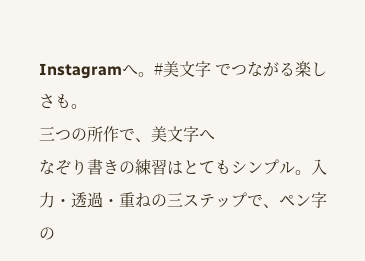Instagramへ。#美文字 でつながる楽しさも。
三つの所作で、美文字へ
なぞり書きの練習はとてもシンプル。入力・透過・重ねの三ステップで、ペン字の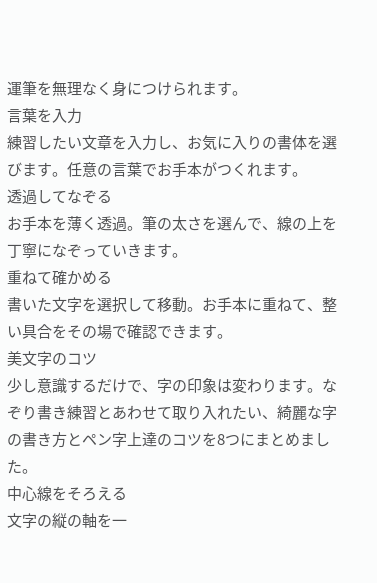運筆を無理なく身につけられます。
言葉を入力
練習したい文章を入力し、お気に入りの書体を選びます。任意の言葉でお手本がつくれます。
透過してなぞる
お手本を薄く透過。筆の太さを選んで、線の上を丁寧になぞっていきます。
重ねて確かめる
書いた文字を選択して移動。お手本に重ねて、整い具合をその場で確認できます。
美文字のコツ
少し意識するだけで、字の印象は変わります。なぞり書き練習とあわせて取り入れたい、綺麗な字の書き方とペン字上達のコツを8つにまとめました。
中心線をそろえる
文字の縦の軸を一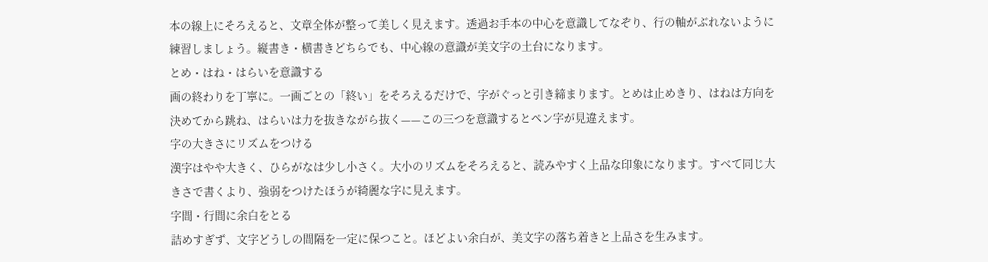本の線上にそろえると、文章全体が整って美しく見えます。透過お手本の中心を意識してなぞり、行の軸がぶれないように練習しましょう。縦書き・横書きどちらでも、中心線の意識が美文字の土台になります。
とめ・はね・はらいを意識する
画の終わりを丁寧に。一画ごとの「終い」をそろえるだけで、字がぐっと引き締まります。とめは止めきり、はねは方向を決めてから跳ね、はらいは力を抜きながら抜く——この三つを意識するとペン字が見違えます。
字の大きさにリズムをつける
漢字はやや大きく、ひらがなは少し小さく。大小のリズムをそろえると、読みやすく上品な印象になります。すべて同じ大きさで書くより、強弱をつけたほうが綺麗な字に見えます。
字間・行間に余白をとる
詰めすぎず、文字どうしの間隔を一定に保つこと。ほどよい余白が、美文字の落ち着きと上品さを生みます。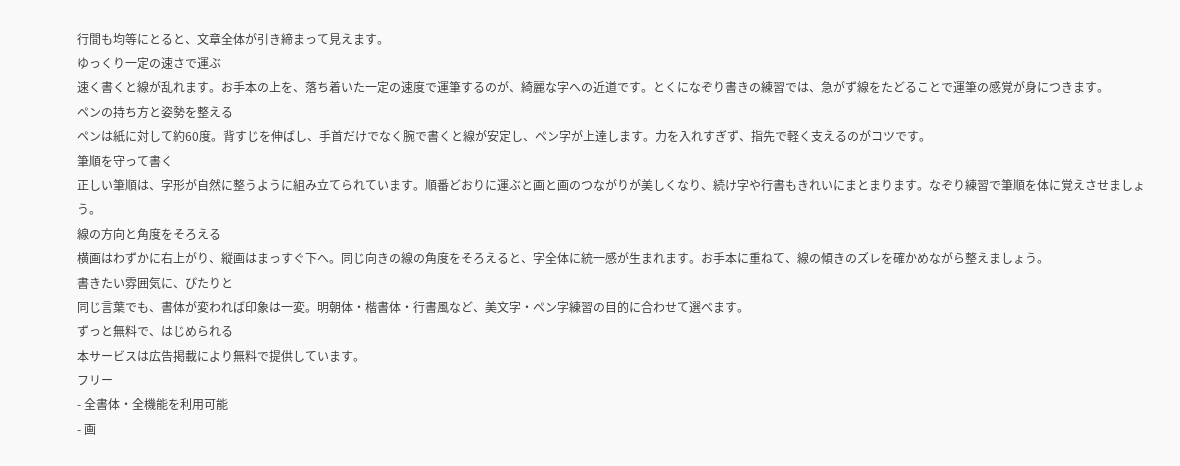行間も均等にとると、文章全体が引き締まって見えます。
ゆっくり一定の速さで運ぶ
速く書くと線が乱れます。お手本の上を、落ち着いた一定の速度で運筆するのが、綺麗な字への近道です。とくになぞり書きの練習では、急がず線をたどることで運筆の感覚が身につきます。
ペンの持ち方と姿勢を整える
ペンは紙に対して約60度。背すじを伸ばし、手首だけでなく腕で書くと線が安定し、ペン字が上達します。力を入れすぎず、指先で軽く支えるのがコツです。
筆順を守って書く
正しい筆順は、字形が自然に整うように組み立てられています。順番どおりに運ぶと画と画のつながりが美しくなり、続け字や行書もきれいにまとまります。なぞり練習で筆順を体に覚えさせましょう。
線の方向と角度をそろえる
横画はわずかに右上がり、縦画はまっすぐ下へ。同じ向きの線の角度をそろえると、字全体に統一感が生まれます。お手本に重ねて、線の傾きのズレを確かめながら整えましょう。
書きたい雰囲気に、ぴたりと
同じ言葉でも、書体が変われば印象は一変。明朝体・楷書体・行書風など、美文字・ペン字練習の目的に合わせて選べます。
ずっと無料で、はじめられる
本サービスは広告掲載により無料で提供しています。
フリー
- 全書体・全機能を利用可能
- 画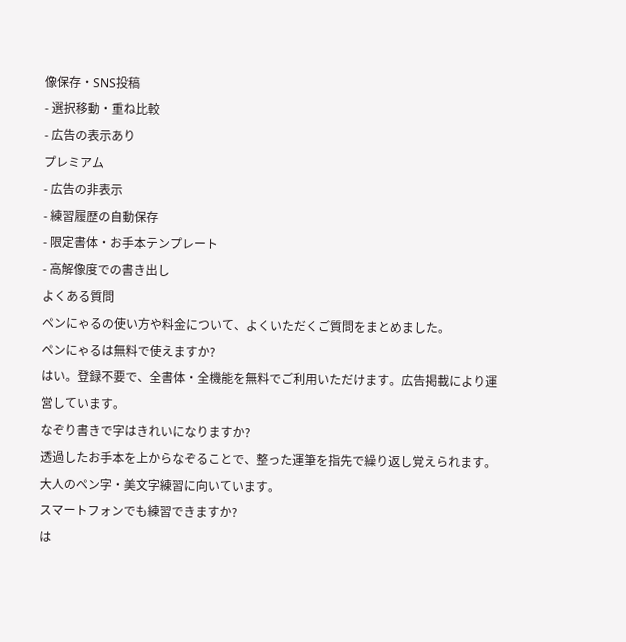像保存・SNS投稿
- 選択移動・重ね比較
- 広告の表示あり
プレミアム
- 広告の非表示
- 練習履歴の自動保存
- 限定書体・お手本テンプレート
- 高解像度での書き出し
よくある質問
ペンにゃるの使い方や料金について、よくいただくご質問をまとめました。
ペンにゃるは無料で使えますか?
はい。登録不要で、全書体・全機能を無料でご利用いただけます。広告掲載により運営しています。
なぞり書きで字はきれいになりますか?
透過したお手本を上からなぞることで、整った運筆を指先で繰り返し覚えられます。大人のペン字・美文字練習に向いています。
スマートフォンでも練習できますか?
は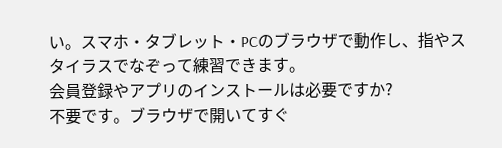い。スマホ・タブレット・PCのブラウザで動作し、指やスタイラスでなぞって練習できます。
会員登録やアプリのインストールは必要ですか?
不要です。ブラウザで開いてすぐ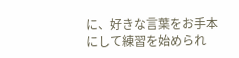に、好きな言葉をお手本にして練習を始められ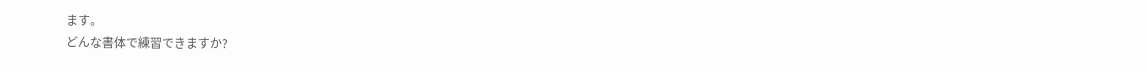ます。
どんな書体で練習できますか?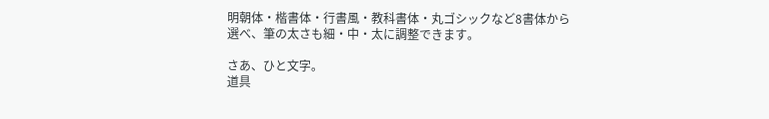明朝体・楷書体・行書風・教科書体・丸ゴシックなど8書体から選べ、筆の太さも細・中・太に調整できます。

さあ、ひと文字。
道具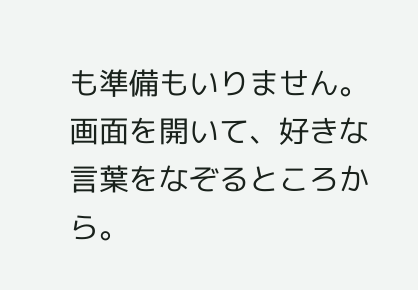も準備もいりません。画面を開いて、好きな言葉をなぞるところから。